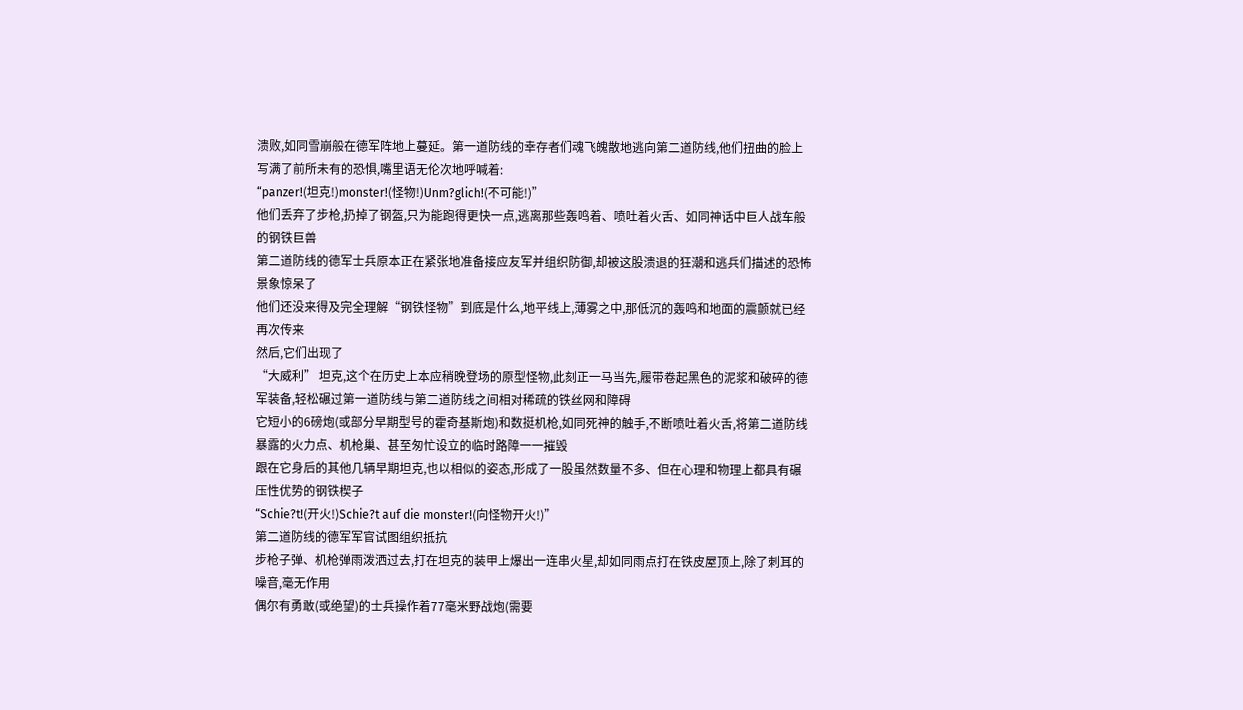溃败,如同雪崩般在德军阵地上蔓延。第一道防线的幸存者们魂飞魄散地逃向第二道防线,他们扭曲的脸上写满了前所未有的恐惧,嘴里语无伦次地呼喊着:
“panzer!(坦克!)monster!(怪物!)Unm?glich!(不可能!)”
他们丢弃了步枪,扔掉了钢盔,只为能跑得更快一点,逃离那些轰鸣着、喷吐着火舌、如同神话中巨人战车般的钢铁巨兽
第二道防线的德军士兵原本正在紧张地准备接应友军并组织防御,却被这股溃退的狂潮和逃兵们描述的恐怖景象惊呆了
他们还没来得及完全理解“钢铁怪物”到底是什么,地平线上,薄雾之中,那低沉的轰鸣和地面的震颤就已经再次传来
然后,它们出现了
“大威利” 坦克,这个在历史上本应稍晚登场的原型怪物,此刻正一马当先,履带卷起黑色的泥浆和破碎的德军装备,轻松碾过第一道防线与第二道防线之间相对稀疏的铁丝网和障碍
它短小的6磅炮(或部分早期型号的霍奇基斯炮)和数挺机枪,如同死神的触手,不断喷吐着火舌,将第二道防线暴露的火力点、机枪巢、甚至匆忙设立的临时路障一一摧毁
跟在它身后的其他几辆早期坦克,也以相似的姿态,形成了一股虽然数量不多、但在心理和物理上都具有碾压性优势的钢铁楔子
“Schie?t!(开火!)Schie?t auf die monster!(向怪物开火!)”
第二道防线的德军军官试图组织抵抗
步枪子弹、机枪弹雨泼洒过去,打在坦克的装甲上爆出一连串火星,却如同雨点打在铁皮屋顶上,除了刺耳的噪音,毫无作用
偶尔有勇敢(或绝望)的士兵操作着77毫米野战炮(需要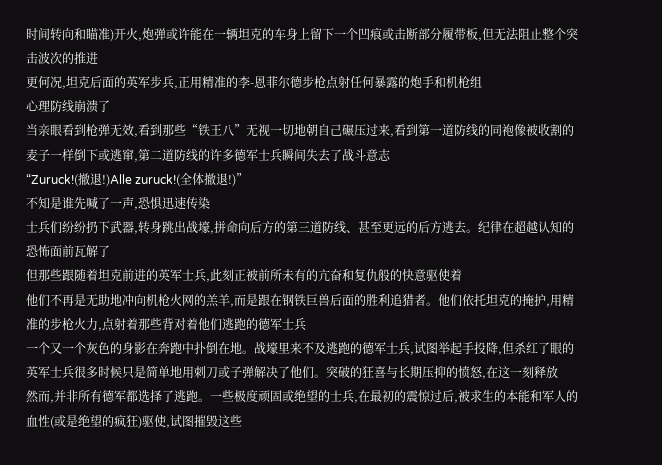时间转向和瞄准)开火,炮弹或许能在一辆坦克的车身上留下一个凹痕或击断部分履带板,但无法阻止整个突击波次的推进
更何况,坦克后面的英军步兵,正用精准的李-恩菲尔德步枪点射任何暴露的炮手和机枪组
心理防线崩溃了
当亲眼看到枪弹无效,看到那些“铁王八”无视一切地朝自己碾压过来,看到第一道防线的同袍像被收割的麦子一样倒下或逃窜,第二道防线的许多德军士兵瞬间失去了战斗意志
“Zuruck!(撤退!)Alle zuruck!(全体撤退!)”
不知是谁先喊了一声,恐惧迅速传染
士兵们纷纷扔下武器,转身跳出战壕,拼命向后方的第三道防线、甚至更远的后方逃去。纪律在超越认知的恐怖面前瓦解了
但那些跟随着坦克前进的英军士兵,此刻正被前所未有的亢奋和复仇般的快意驱使着
他们不再是无助地冲向机枪火网的羔羊,而是跟在钢铁巨兽后面的胜利追猎者。他们依托坦克的掩护,用精准的步枪火力,点射着那些背对着他们逃跑的德军士兵
一个又一个灰色的身影在奔跑中扑倒在地。战壕里来不及逃跑的德军士兵,试图举起手投降,但杀红了眼的英军士兵很多时候只是简单地用刺刀或子弹解决了他们。突破的狂喜与长期压抑的愤怒,在这一刻释放
然而,并非所有德军都选择了逃跑。一些极度顽固或绝望的士兵,在最初的震惊过后,被求生的本能和军人的血性(或是绝望的疯狂)驱使,试图摧毁这些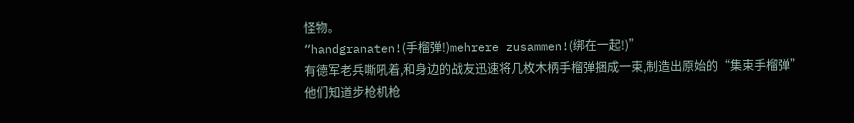怪物。
“handgranaten!(手榴弹!)mehrere zusammen!(绑在一起!)”
有德军老兵嘶吼着,和身边的战友迅速将几枚木柄手榴弹捆成一束,制造出原始的“集束手榴弹”
他们知道步枪机枪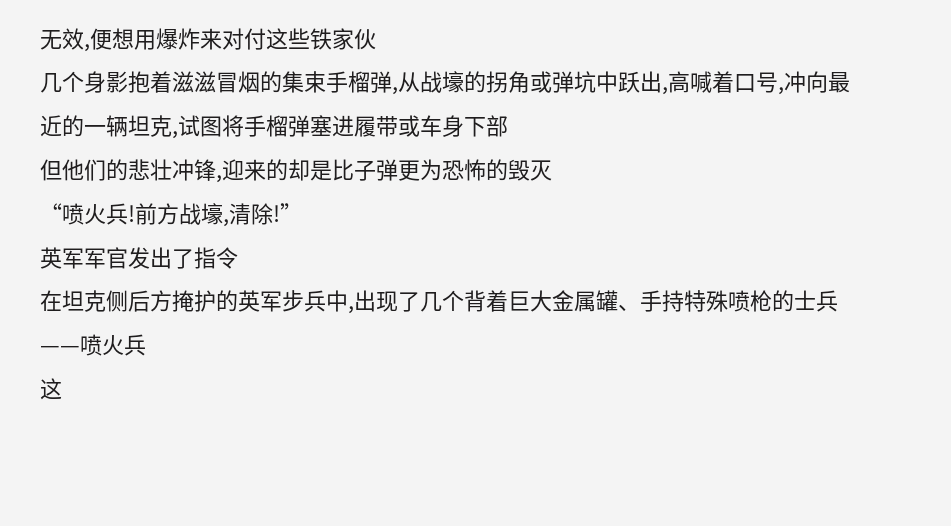无效,便想用爆炸来对付这些铁家伙
几个身影抱着滋滋冒烟的集束手榴弹,从战壕的拐角或弹坑中跃出,高喊着口号,冲向最近的一辆坦克,试图将手榴弹塞进履带或车身下部
但他们的悲壮冲锋,迎来的却是比子弹更为恐怖的毁灭
“喷火兵!前方战壕,清除!”
英军军官发出了指令
在坦克侧后方掩护的英军步兵中,出现了几个背着巨大金属罐、手持特殊喷枪的士兵——喷火兵
这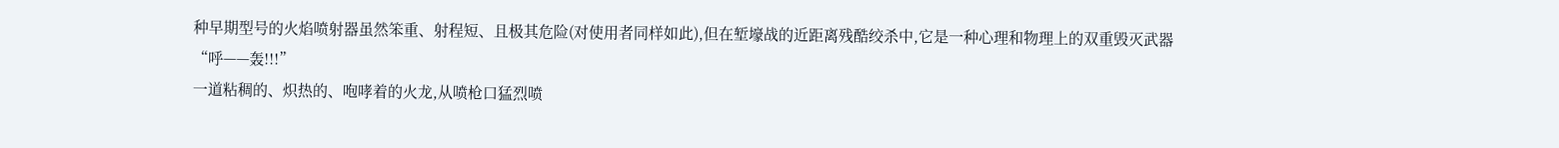种早期型号的火焰喷射器虽然笨重、射程短、且极其危险(对使用者同样如此),但在堑壕战的近距离残酷绞杀中,它是一种心理和物理上的双重毁灭武器
“呼——轰!!!”
一道粘稠的、炽热的、咆哮着的火龙,从喷枪口猛烈喷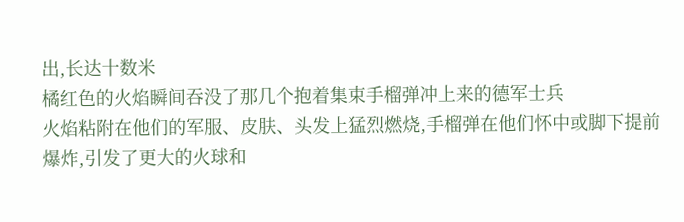出,长达十数米
橘红色的火焰瞬间吞没了那几个抱着集束手榴弹冲上来的德军士兵
火焰粘附在他们的军服、皮肤、头发上猛烈燃烧,手榴弹在他们怀中或脚下提前爆炸,引发了更大的火球和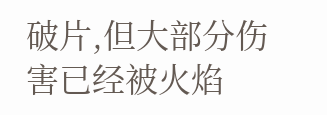破片,但大部分伤害已经被火焰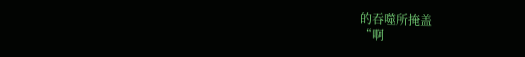的吞噬所掩盖
“啊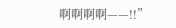啊啊啊啊——!!”